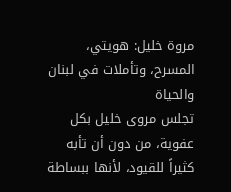مروة خليل: هويتي، المسرح، وتأملات في لبنان والحياة
تجلس مروى خليل بكل عفوية، من دون أن تأبه كثيراً للقيود، لأنها ببساطة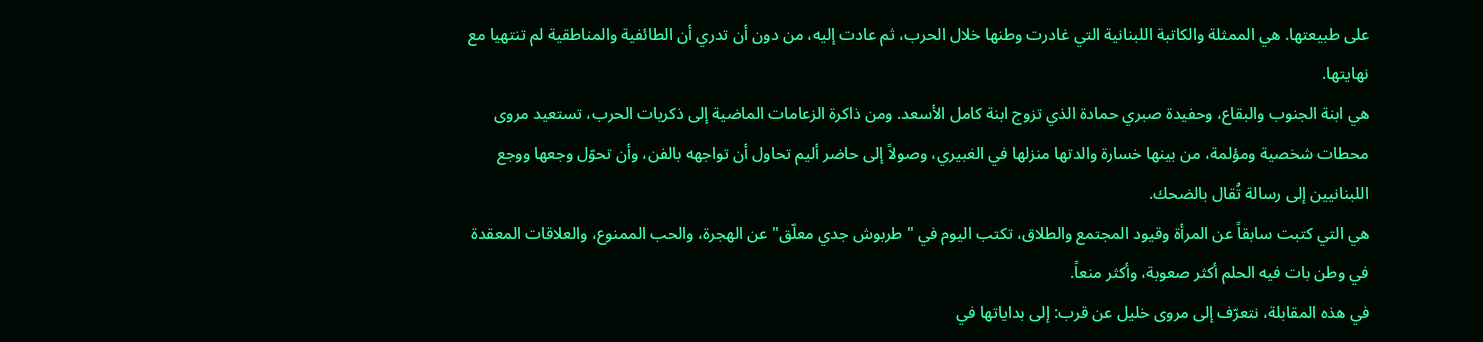على طبيعتها. هي الممثلة والكاتبة اللبنانية التي غادرت وطنها خلال الحرب، ثم عادت إليه، من دون أن تدري أن الطائفية والمناطقية لم تنتهيا مع نهايتها.
هي ابنة الجنوب والبقاع، وحفيدة صبري حمادة الذي تزوج ابنة كامل الأسعد. ومن ذاكرة الزعامات الماضية إلى ذكريات الحرب، تستعيد مروى محطات شخصية ومؤلمة، من بينها خسارة والدتها منزلها في الغبيري، وصولاً إلى حاضر أليم تحاول أن تواجهه بالفن، وأن تحوّل وجعها ووجع اللبنانيين إلى رسالة تُقال بالضحك.
هي التي كتبت سابقاً عن المرأة وقيود المجتمع والطلاق، تكتب اليوم في "طربوش جدي معلّق" عن الهجرة، والحب الممنوع، والعلاقات المعقدة في وطن بات فيه الحلم أكثر صعوبة، وأكثر منعاً.
في هذه المقابلة، نتعرّف إلى مروى خليل عن قرب: إلى بداياتها في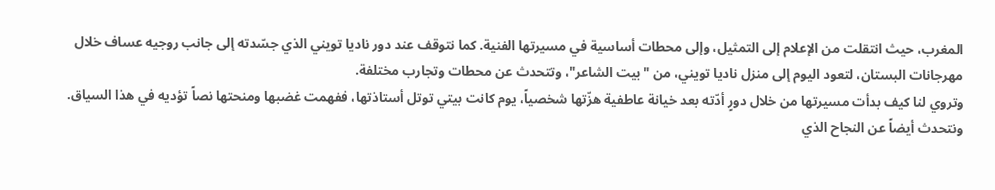المغرب، حيث انتقلت من الإعلام إلى التمثيل، وإلى محطات أساسية في مسيرتها الفنية. كما نتوقف عند دور ناديا تويني الذي جسّدته إلى جانب روجيه عساف خلال مهرجانات البستان، لتعود اليوم إلى منزل ناديا تويني، من "بيت الشاعر"، وتتحدث عن محطات وتجارب مختلفة.
وتروي لنا كيف بدأت مسيرتها من خلال دورٍ أدّته بعد خيانة عاطفية هزّتها شخصياً، يوم كانت بيتي توتل أستاذتها، ففهمت غضبها ومنحتها نصاً تؤديه في هذا السياق.
ونتحدث أيضاً عن النجاح الذي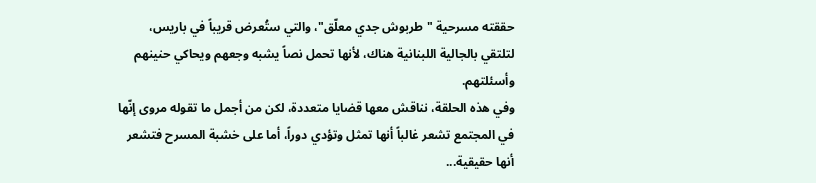حققته مسرحية "طربوش جدي معلّق"، والتي ستُعرض قريباً في باريس، لتلتقي بالجالية اللبنانية هناك، لأنها تحمل نصاً يشبه وجعهم ويحاكي حنينهم وأسئلتهم.
وفي هذه الحلقة، نناقش معها قضايا متعددة، لكن من أجمل ما تقوله مروى إنّها في المجتمع تشعر غالباً أنها تمثل وتؤدي دوراً، أما على خشبة المسرح فتشعر أنها حقيقية...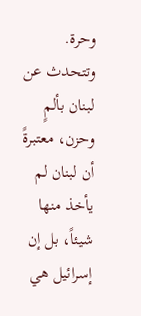وحرة.
وتتحدث عن لبنان بألمٍ وحزن، معتبرةً أن لبنان لم يأخذ منها شيئاً، بل إن إسرائيل هي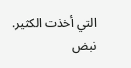التي أخذت الكثير.
نبض